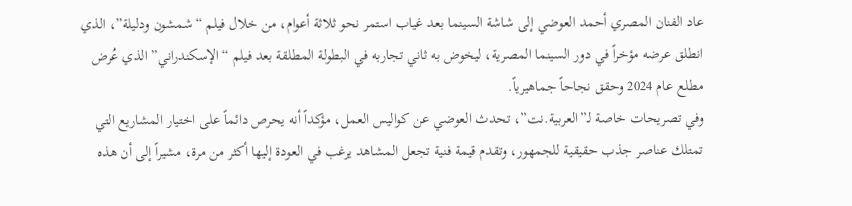عاد الفنان المصري أحمد العوضي إلى شاشة السينما بعد غياب استمر نحو ثلاثة أعوام، من خلال فيلم “شمشون ودليلة”، الذي انطلق عرضه مؤخراً في دور السينما المصرية، ليخوض به ثاني تجاربه في البطولة المطلقة بعد فيلم “الإسكندراني” الذي عُرض مطلع عام 2024 وحقق نجاحاً جماهيرياً.
وفي تصريحات خاصة لـ”العربية.نت”، تحدث العوضي عن كواليس العمل، مؤكداً أنه يحرص دائماً على اختيار المشاريع التي تمتلك عناصر جذب حقيقية للجمهور، وتقدم قيمة فنية تجعل المشاهد يرغب في العودة إليها أكثر من مرة، مشيراً إلى أن هذه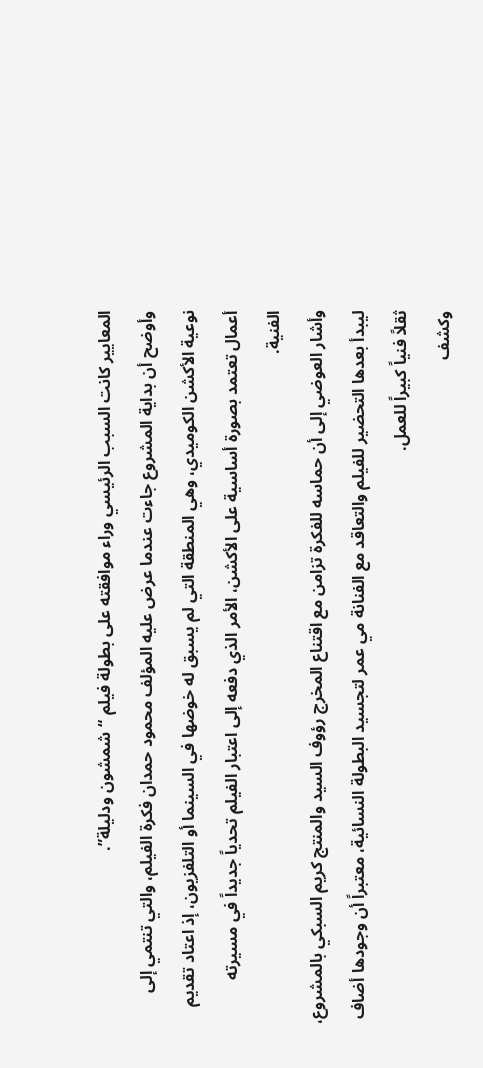المعايير كانت السبب الرئيسي وراء موافقته على بطولة فيلم “شمشون ودليلة”.
وأوضح أن بداية المشروع جاءت عندما عرض عليه المؤلف محمود حمدان فكرة الفيلم، والتي تنتمي إلى نوعية الأكشن الكوميدي، وهي المنطقة التي لم يسبق له خوضها في السينما أو التلفزيون، إذ اعتاد تقديم أعمال تعتمد بصورة أساسية على الأكشن، الأمر الذي دفعه إلى اعتبار الفيلم تحدياً جديداً في مسيرته الفنية.
وأشار العوضي إلى أن حماسه للفكرة تزامن مع اقتناع المخرج رؤوف السيد والمنتج كريم السبكي بالمشروع، ليبدأ بعدها التحضير للفيلم والتعاقد مع الفنانة مي عمر لتجسيد البطولة النسائية، معتبراً أن وجودها أضاف ثقلاً فنياً كبيراً للعمل.
وكشف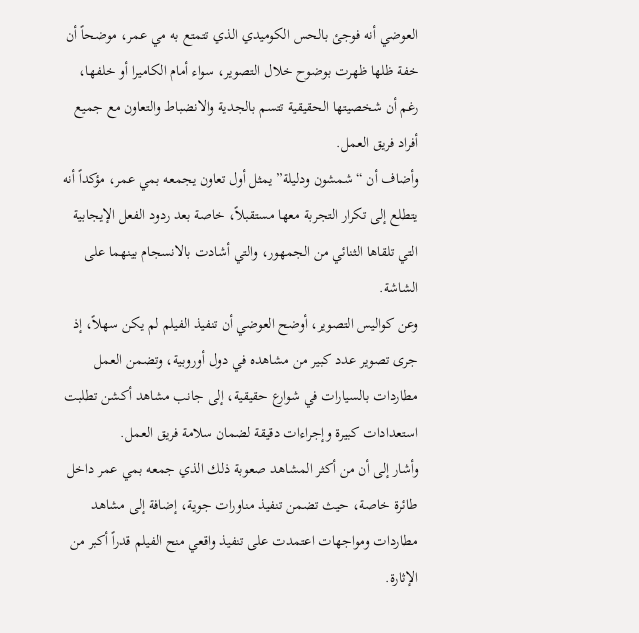العوضي أنه فوجئ بالحس الكوميدي الذي تتمتع به مي عمر، موضحاً أن خفة ظلها ظهرت بوضوح خلال التصوير، سواء أمام الكاميرا أو خلفها، رغم أن شخصيتها الحقيقية تتسم بالجدية والانضباط والتعاون مع جميع أفراد فريق العمل.
وأضاف أن “شمشون ودليلة” يمثل أول تعاون يجمعه بمي عمر، مؤكداً أنه يتطلع إلى تكرار التجربة معها مستقبلاً، خاصة بعد ردود الفعل الإيجابية التي تلقاها الثنائي من الجمهور، والتي أشادت بالانسجام بينهما على الشاشة.
وعن كواليس التصوير، أوضح العوضي أن تنفيذ الفيلم لم يكن سهلاً، إذ جرى تصوير عدد كبير من مشاهده في دول أوروبية، وتضمن العمل مطاردات بالسيارات في شوارع حقيقية، إلى جانب مشاهد أكشن تطلبت استعدادات كبيرة وإجراءات دقيقة لضمان سلامة فريق العمل.
وأشار إلى أن من أكثر المشاهد صعوبة ذلك الذي جمعه بمي عمر داخل طائرة خاصة، حيث تضمن تنفيذ مناورات جوية، إضافة إلى مشاهد مطاردات ومواجهات اعتمدت على تنفيذ واقعي منح الفيلم قدراً أكبر من الإثارة.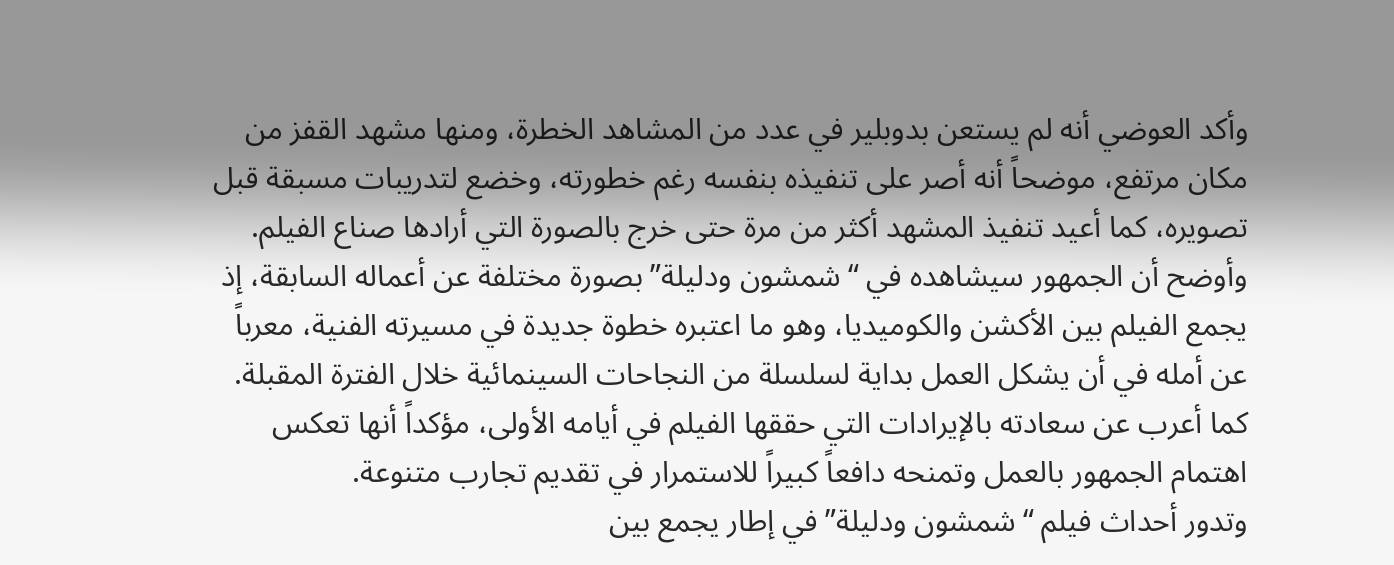وأكد العوضي أنه لم يستعن بدوبلير في عدد من المشاهد الخطرة، ومنها مشهد القفز من مكان مرتفع، موضحاً أنه أصر على تنفيذه بنفسه رغم خطورته، وخضع لتدريبات مسبقة قبل تصويره، كما أعيد تنفيذ المشهد أكثر من مرة حتى خرج بالصورة التي أرادها صناع الفيلم.
وأوضح أن الجمهور سيشاهده في “شمشون ودليلة” بصورة مختلفة عن أعماله السابقة، إذ يجمع الفيلم بين الأكشن والكوميديا، وهو ما اعتبره خطوة جديدة في مسيرته الفنية، معرباً عن أمله في أن يشكل العمل بداية لسلسلة من النجاحات السينمائية خلال الفترة المقبلة.
كما أعرب عن سعادته بالإيرادات التي حققها الفيلم في أيامه الأولى، مؤكداً أنها تعكس اهتمام الجمهور بالعمل وتمنحه دافعاً كبيراً للاستمرار في تقديم تجارب متنوعة.
وتدور أحداث فيلم “شمشون ودليلة” في إطار يجمع بين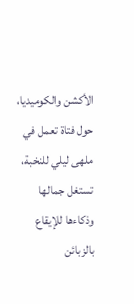الأكشن والكوميديا، حول فتاة تعمل في ملهى ليلي للنخبة، تستغل جمالها وذكاءها للإيقاع بالزبائن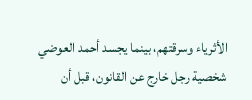الأثرياء وسرقتهم، بينما يجسد أحمد العوضي شخصية رجل خارج عن القانون، قبل أن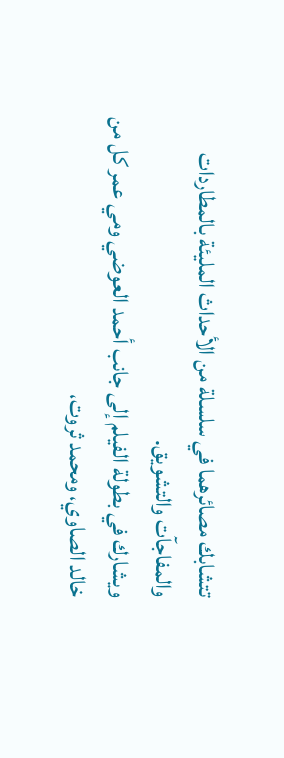تتشابك مصائرهما في سلسلة من الأحداث المليئة بالمطاردات والمفاجآت والتشويق.
ويشارك في بطولة الفيلم إلى جانب أحمد العوضي ومي عمر كل من خالد الصاوي، ومحمد ثروت،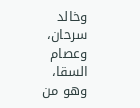وخالد سرحان، وعصام السقا، وهو من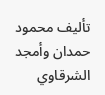تأليف محمود حمدان وأمجد الشرقاوي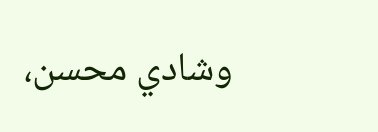وشادي محسن،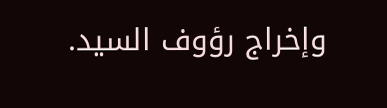وإخراج رؤوف السيد.